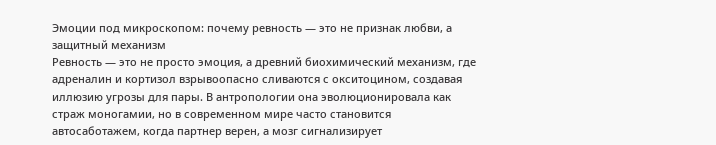Эмоции под микроскопом: почему ревность — это не признак любви, а защитный механизм
Ревность — это не просто эмоция, а древний биохимический механизм, где адреналин и кортизол взрывоопасно сливаются с окситоцином, создавая иллюзию угрозы для пары. В антропологии она эволюционировала как страж моногамии, но в современном мире часто становится автосаботажем, когда партнер верен, а мозг сигнализирует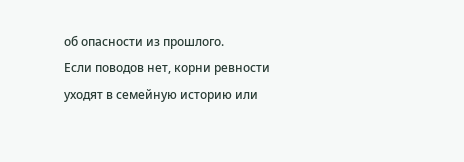об опасности из прошлого.
Если поводов нет, корни ревности уходят в семейную историю или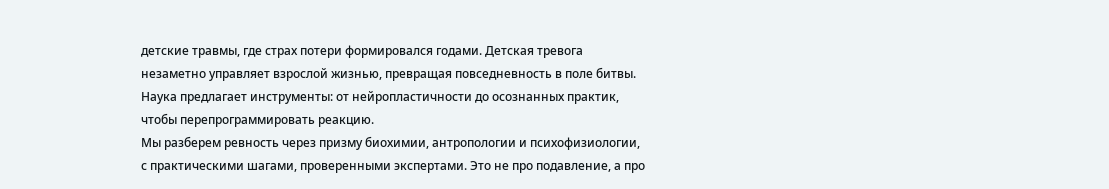детские травмы, где страх потери формировался годами. Детская тревога незаметно управляет взрослой жизнью, превращая повседневность в поле битвы. Наука предлагает инструменты: от нейропластичности до осознанных практик, чтобы перепрограммировать реакцию.
Мы разберем ревность через призму биохимии, антропологии и психофизиологии, с практическими шагами, проверенными экспертами. Это не про подавление, а про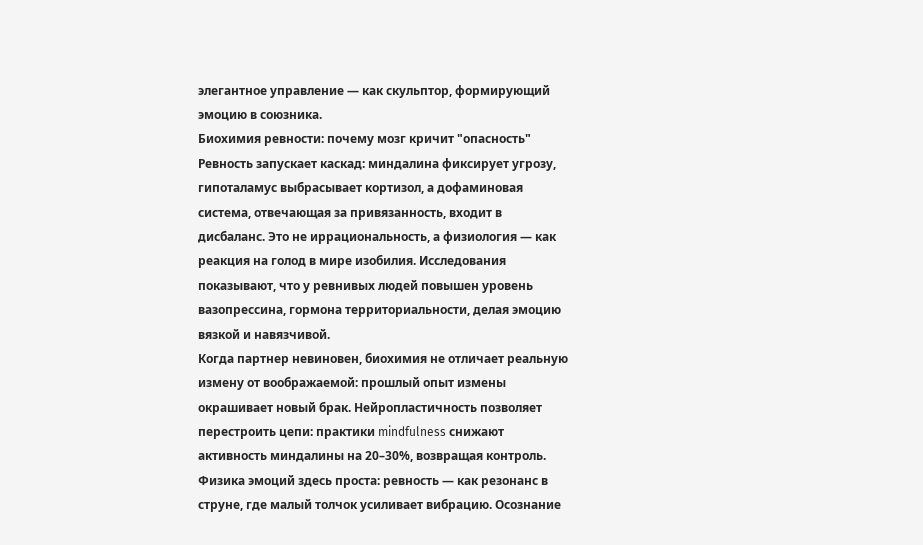элегантное управление — как скульптор, формирующий эмоцию в союзника.
Биохимия ревности: почему мозг кричит "опасность"
Ревность запускает каскад: миндалина фиксирует угрозу, гипоталамус выбрасывает кортизол, а дофаминовая система, отвечающая за привязанность, входит в дисбаланс. Это не иррациональность, а физиология — как реакция на голод в мире изобилия. Исследования показывают, что у ревнивых людей повышен уровень вазопрессина, гормона территориальности, делая эмоцию вязкой и навязчивой.
Когда партнер невиновен, биохимия не отличает реальную измену от воображаемой: прошлый опыт измены окрашивает новый брак. Нейропластичность позволяет перестроить цепи: практики mindfulness снижают активность миндалины на 20–30%, возвращая контроль.
Физика эмоций здесь проста: ревность — как резонанс в струне, где малый толчок усиливает вибрацию. Осознание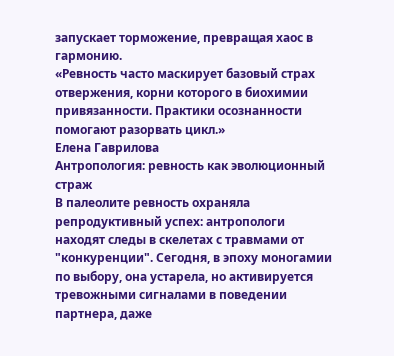запускает торможение, превращая хаос в гармонию.
«Ревность часто маскирует базовый страх отвержения, корни которого в биохимии привязанности. Практики осознанности помогают разорвать цикл.»
Елена Гаврилова
Антропология: ревность как эволюционный страж
В палеолите ревность охраняла репродуктивный успех: антропологи находят следы в скелетах с травмами от "конкуренции". Сегодня, в эпоху моногамии по выбору, она устарела, но активируется тревожными сигналами в поведении партнера, даже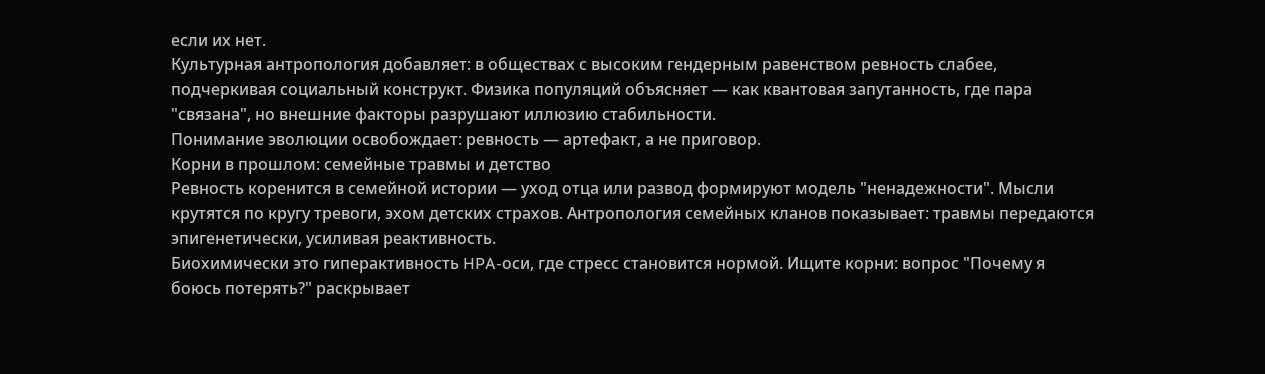если их нет.
Культурная антропология добавляет: в обществах с высоким гендерным равенством ревность слабее, подчеркивая социальный конструкт. Физика популяций объясняет — как квантовая запутанность, где пара "связана", но внешние факторы разрушают иллюзию стабильности.
Понимание эволюции освобождает: ревность — артефакт, а не приговор.
Корни в прошлом: семейные травмы и детство
Ревность коренится в семейной истории — уход отца или развод формируют модель "ненадежности". Мысли крутятся по кругу тревоги, эхом детских страхов. Антропология семейных кланов показывает: травмы передаются эпигенетически, усиливая реактивность.
Биохимически это гиперактивность HPA-оси, где стресс становится нормой. Ищите корни: вопрос "Почему я боюсь потерять?" раскрывает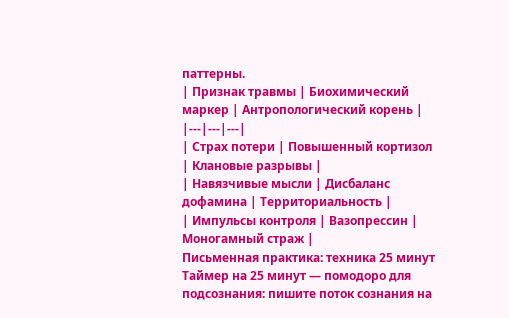паттерны.
| Признак травмы | Биохимический маркер | Антропологический корень |
|---|---|---|
| Страх потери | Повышенный кортизол | Клановые разрывы |
| Навязчивые мысли | Дисбаланс дофамина | Территориальность |
| Импульсы контроля | Вазопрессин | Моногамный страж |
Письменная практика: техника 25 минут
Таймер на 25 минут — помодоро для подсознания: пишите поток сознания на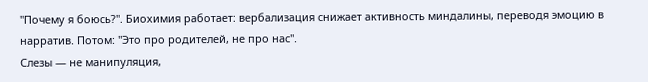"Почему я боюсь?". Биохимия работает: вербализация снижает активность миндалины, переводя эмоцию в нарратив. Потом: "Это про родителей, не про нас".
Слезы — не манипуляция,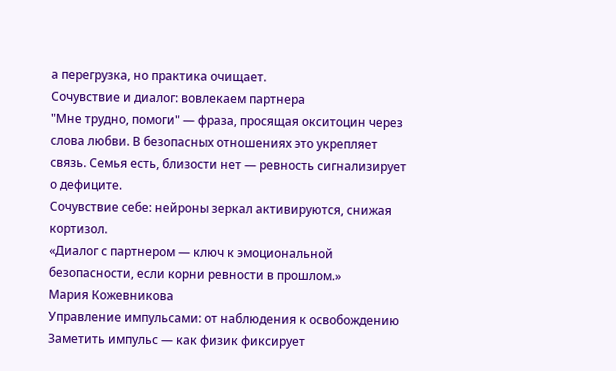а перегрузка, но практика очищает.
Сочувствие и диалог: вовлекаем партнера
"Мне трудно, помоги" — фраза, просящая окситоцин через слова любви. В безопасных отношениях это укрепляет связь. Семья есть, близости нет — ревность сигнализирует о дефиците.
Сочувствие себе: нейроны зеркал активируются, снижая кортизол.
«Диалог с партнером — ключ к эмоциональной безопасности, если корни ревности в прошлом.»
Мария Кожевникова
Управление импульсами: от наблюдения к освобождению
Заметить импульс — как физик фиксирует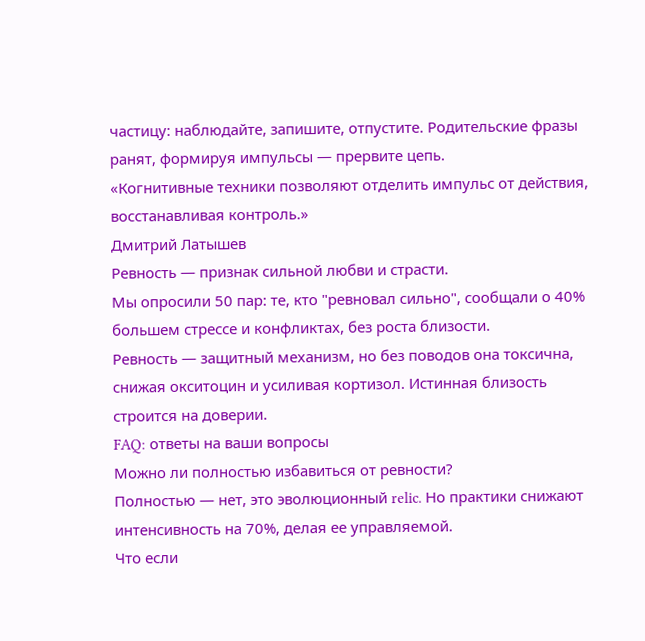частицу: наблюдайте, запишите, отпустите. Родительские фразы ранят, формируя импульсы — прервите цепь.
«Когнитивные техники позволяют отделить импульс от действия, восстанавливая контроль.»
Дмитрий Латышев
Ревность — признак сильной любви и страсти.
Мы опросили 50 пар: те, кто "ревновал сильно", сообщали о 40% большем стрессе и конфликтах, без роста близости.
Ревность — защитный механизм, но без поводов она токсична, снижая окситоцин и усиливая кортизол. Истинная близость строится на доверии.
FAQ: ответы на ваши вопросы
Можно ли полностью избавиться от ревности?
Полностью — нет, это эволюционный relic. Но практики снижают интенсивность на 70%, делая ее управляемой.
Что если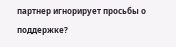партнер игнорирует просьбы о поддержке?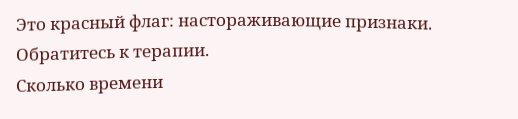Это красный флаг: настораживающие признаки. Обратитесь к терапии.
Сколько времени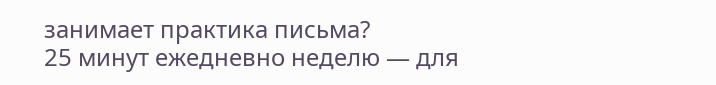занимает практика письма?
25 минут ежедневно неделю — для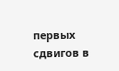первых сдвигов в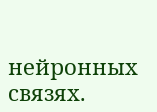нейронных связях.